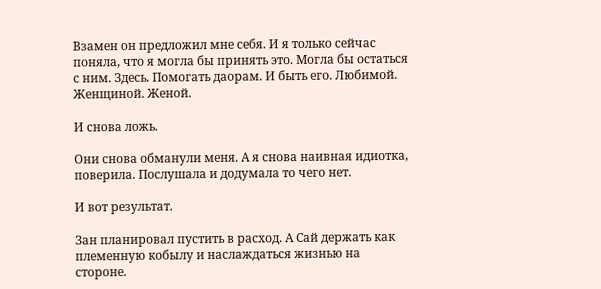Взамен он предложил мне себя. И я только сейчас поняла, что я могла бы принять это. Могла бы остаться с ним. Здесь. Помогать даорам. И быть его. Любимой. Женщиной. Женой.

И снова ложь.

Они снова обманули меня. А я снова наивная идиотка, поверила. Послушала и додумала то чего нет.

И вот результат.

Зан планировал пустить в расход. А Сай держать как племенную кобылу и наслаждаться жизнью на стороне.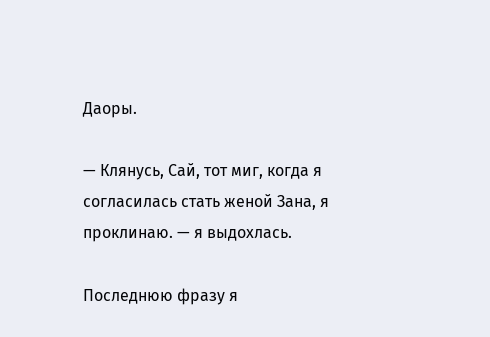Даоры.

— Клянусь, Сай, тот миг, когда я согласилась стать женой Зана, я проклинаю. — я выдохлась.

Последнюю фразу я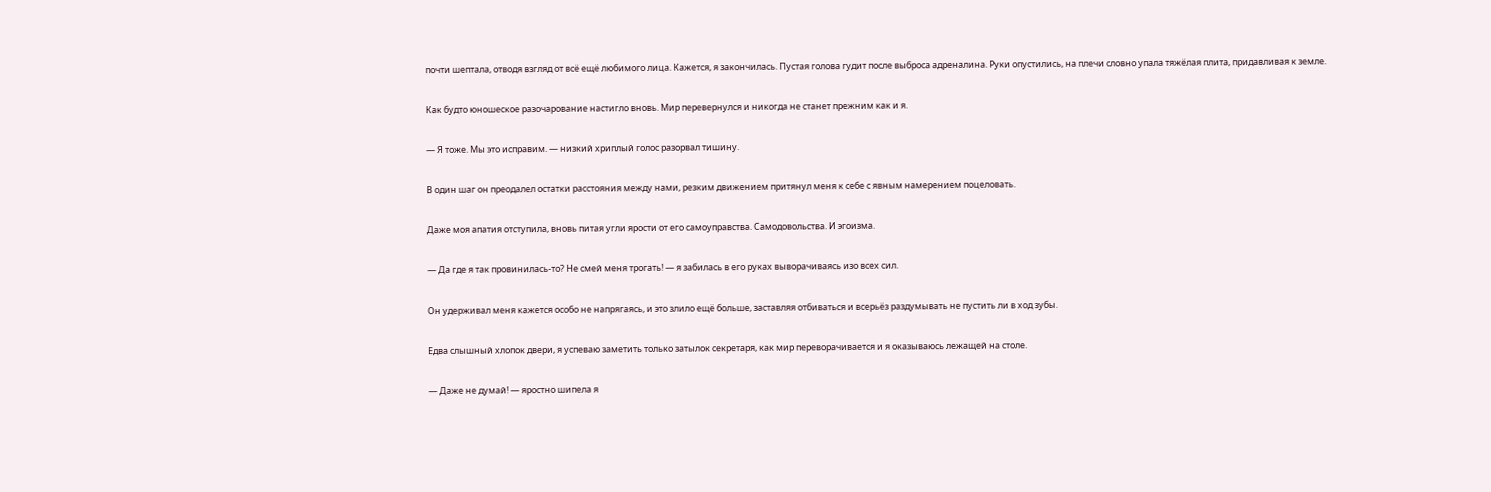почти шептала, отводя взгляд от всё ещё любимого лица. Кажется, я закончилась. Пустая голова гудит после выброса адреналина. Руки опустились, на плечи словно упала тяжёлая плита, придавливая к земле.

Как будто юношеское разочарование настигло вновь. Мир перевернулся и никогда не станет прежним как и я.

— Я тоже. Мы это исправим. — низкий хриплый голос разорвал тишину.

В один шаг он преодалел остатки расстояния между нами, резким движением притянул меня к себе с явным намерением поцеловать.

Даже моя апатия отступила, вновь питая угли ярости от его самоуправства. Самодовольства. И эгоизма.

— Да где я так провинилась-то? Не смей меня трогать! — я забилась в его руках выворачиваясь изо всех сил.

Он удерживал меня кажется особо не напрягаясь, и это злило ещё больше, заставляя отбиваться и всерьёз раздумывать не пустить ли в ход зубы.

Едва слышный хлопок двери, я успеваю заметить только затылок секретаря, как мир переворачивается и я оказываюсь лежащей на столе.

— Даже не думай! — яростно шипела я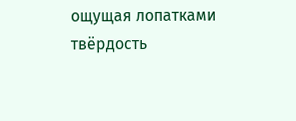ощущая лопатками твёрдость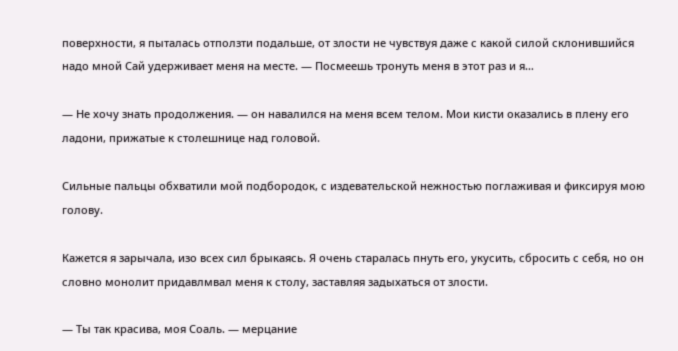поверхности, я пыталась отползти подальше, от злости не чувствуя даже с какой силой склонившийся надо мной Сай удерживает меня на месте. — Посмеешь тронуть меня в этот раз и я…

— Не хочу знать продолжения. — он навалился на меня всем телом. Мои кисти оказались в плену его ладони, прижатые к столешнице над головой.

Сильные пальцы обхватили мой подбородок, с издевательской нежностью поглаживая и фиксируя мою голову.

Кажется я зарычала, изо всех сил брыкаясь. Я очень старалась пнуть его, укусить, сбросить с себя, но он словно монолит придавлмвал меня к столу, заставляя задыхаться от злости.

— Ты так красива, моя Соаль. — мерцание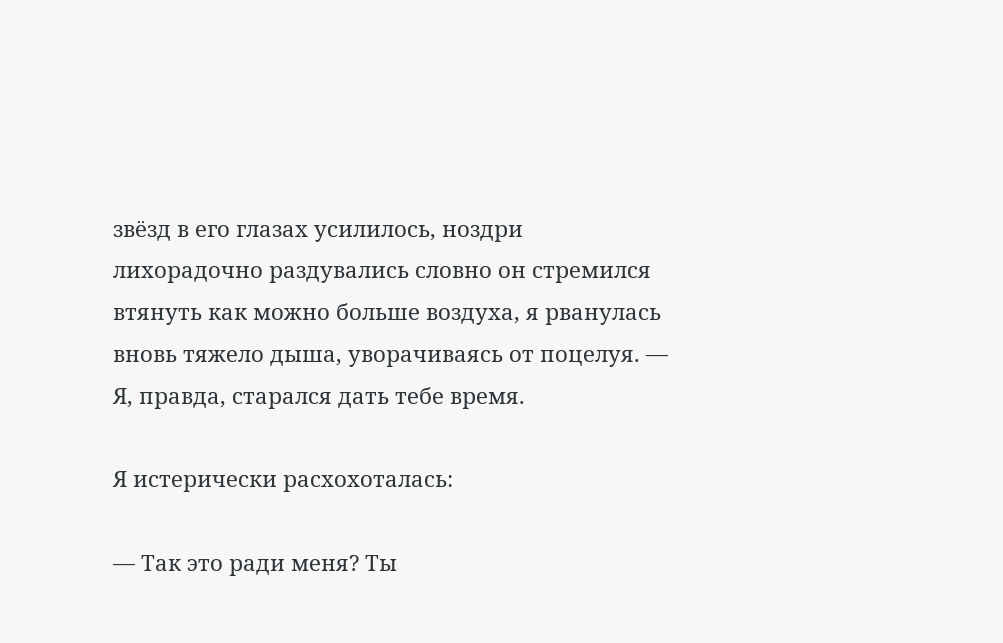звёзд в его глазах усилилось, ноздри лихорадочно раздувались словно он стремился втянуть как можно больше воздуха, я рванулась вновь тяжело дыша, уворачиваясь от поцелуя. — Я, правда, старался дать тебе время.

Я истерически расхохоталась:

— Так это ради меня? Ты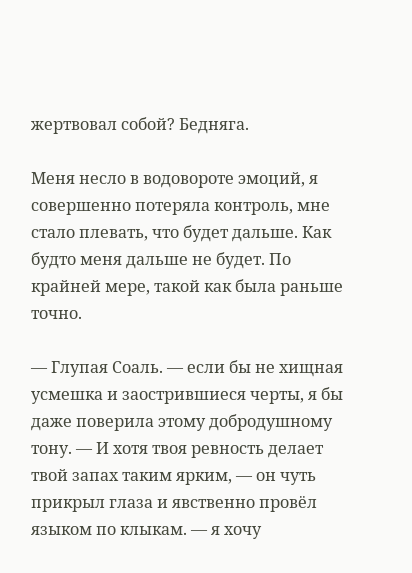жертвовал собой? Бедняга.

Меня несло в водовороте эмоций, я совершенно потеряла контроль, мне стало плевать, что будет дальше. Как будто меня дальше не будет. По крайней мере, такой как была раньше точно.

— Глупая Соаль. — если бы не хищная усмешка и заострившиеся черты, я бы даже поверила этому добродушному тону. — И хотя твоя ревность делает твой запах таким ярким, — он чуть прикрыл глаза и явственно провёл языком по клыкам. — я хочу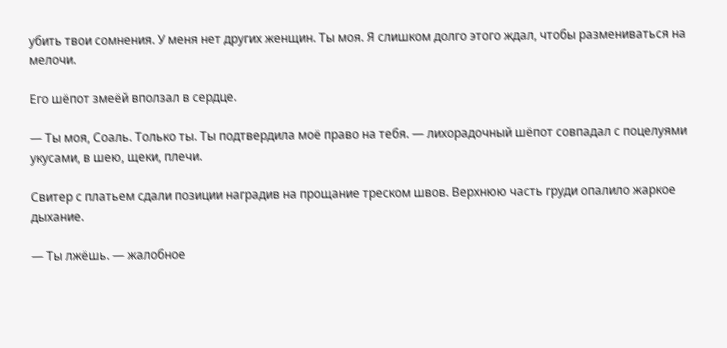убить твои сомнения. У меня нет других женщин. Ты моя. Я слишком долго этого ждал, чтобы размениваться на мелочи.

Его шёпот змеёй вползал в сердце.

— Ты моя, Соаль. Только ты. Ты подтвердила моё право на тебя. — лихорадочный шёпот совпадал с поцелуями укусами, в шею, щеки, плечи.

Свитер с платьем сдали позиции наградив на прощание треском швов. Верхнюю часть груди опалило жаркое дыхание.

— Ты лжёшь. — жалобное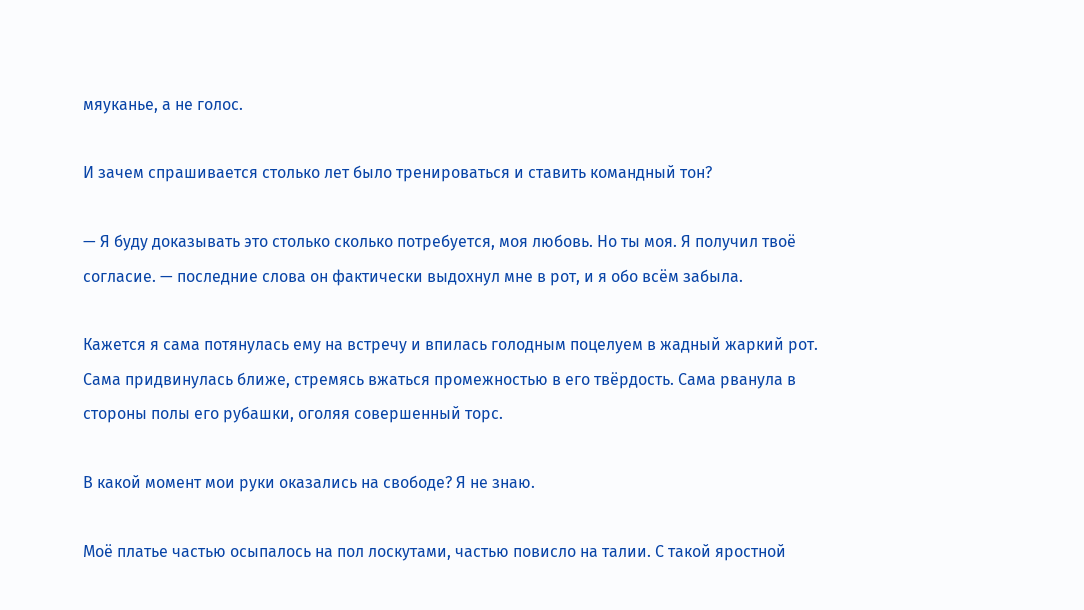мяуканье, а не голос.

И зачем спрашивается столько лет было тренироваться и ставить командный тон?

— Я буду доказывать это столько сколько потребуется, моя любовь. Но ты моя. Я получил твоё согласие. — последние слова он фактически выдохнул мне в рот, и я обо всём забыла.

Кажется я сама потянулась ему на встречу и впилась голодным поцелуем в жадный жаркий рот. Сама придвинулась ближе, стремясь вжаться промежностью в его твёрдость. Сама рванула в стороны полы его рубашки, оголяя совершенный торс.

В какой момент мои руки оказались на свободе? Я не знаю.

Моё платье частью осыпалось на пол лоскутами, частью повисло на талии. С такой яростной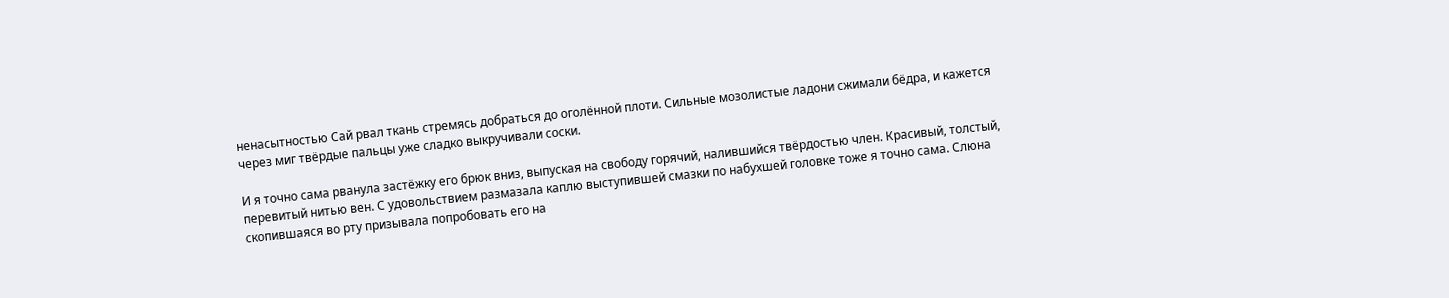ненасытностью Сай рвал ткань стремясь добраться до оголённой плоти. Сильные мозолистые ладони сжимали бёдра, и кажется через миг твёрдые пальцы уже сладко выкручивали соски.

И я точно сама рванула застёжку его брюк вниз, выпуская на свободу горячий, налившийся твёрдостью член. Красивый, толстый, перевитый нитью вен. С удовольствием размазала каплю выступившей смазки по набухшей головке тоже я точно сама. Слюна скопившаяся во рту призывала попробовать его на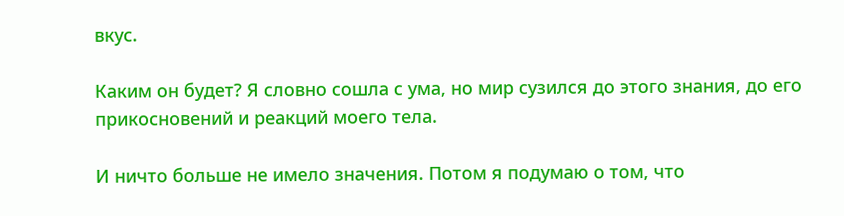вкус.

Каким он будет? Я словно сошла с ума, но мир сузился до этого знания, до его прикосновений и реакций моего тела.

И ничто больше не имело значения. Потом я подумаю о том, что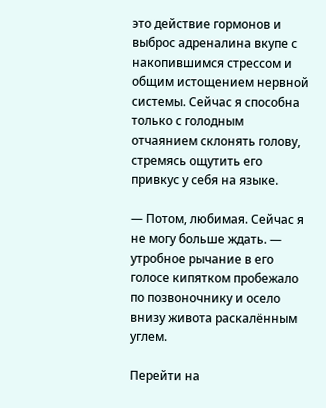это действие гормонов и выброс адреналина вкупе с накопившимся стрессом и общим истощением нервной системы. Сейчас я способна только с голодным отчаянием склонять голову, стремясь ощутить его привкус у себя на языке.

— Потом, любимая. Сейчас я не могу больше ждать. — утробное рычание в его голосе кипятком пробежало по позвоночнику и осело внизу живота раскалённым углем.

Перейти на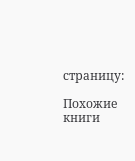страницу:

Похожие книги